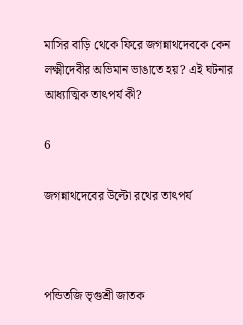মাসির বাড়ি থেকে ফিরে জগন্নাথদেবকে কেন লক্ষ্মীদেবীর অভিমান ভাঙাতে হয়? এই ঘটনার আধ্যাত্মিক তাৎপর্য কী?

6

জগন্নাথদেবের উল্টো রথের তাৎপর্য



পন্ডিতজি ভৃগুশ্রী জাতক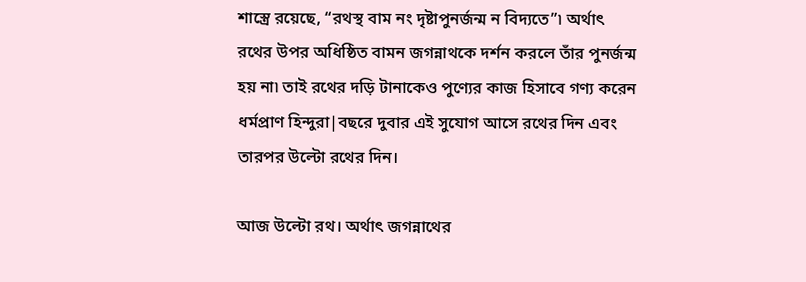শাস্ত্রে রয়েছে, “রথস্থ বাম নং দৃষ্টাপুনর্জন্ম ন বিদ্যতে”৷ অর্থাৎ রথের উপর অধিষ্ঠিত বামন জগন্নাথকে দর্শন করলে তাঁর পুনর্জন্ম হয় না৷ তাই রথের দড়ি টানাকেও পুণ্যের কাজ হিসাবে গণ্য করেন ধর্মপ্রাণ হিন্দুরা|বছরে দুবার এই সুযোগ আসে রথের দিন এবং তারপর উল্টো রথের দিন।

আজ উল্টো রথ। অর্থাৎ জগন্নাথের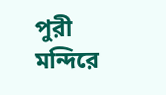পুরী মন্দিরে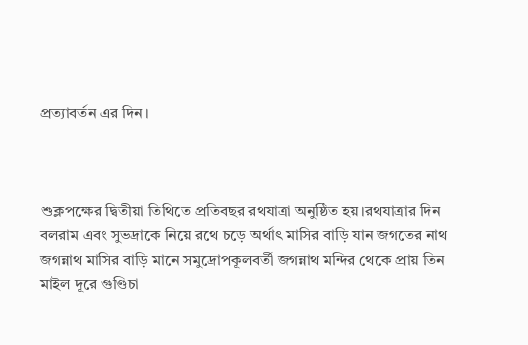প্রত্যাবর্তন এর দিন।



শুক্লপক্ষের দ্বিতীয়া তিথিতে প্রতিবছর রথযাত্রা অনুষ্ঠিত হয়।রথযাত্রার দিন বলরাম এবং সুভদ্রাকে নিয়ে রথে চড়ে অর্থাৎ মাসির বাড়ি যান জগতের নাথ জগন্নাথ মাসির বাড়ি মানে সমুদ্রোপকূলবর্তী জগন্নাথ মন্দির থেকে প্রায় তিন মাইল দূরে গুণ্ডিচা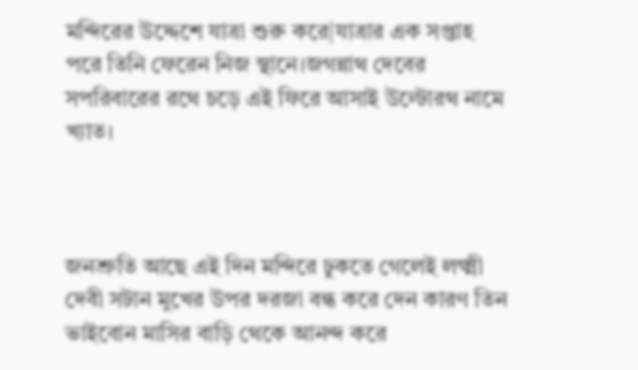মন্দিরের উদ্দেশে যাত্রা শুরু করে|যাত্রার এক সপ্তাহ পরে তিনি ফেরেন নিজ স্থানে।জগন্নাথ দেবের সপরিবারের রথে চড়ে এই ফিরে আসাই উল্টোরথ নামে খ্যাত।



জনশ্রুতি আছে এই দিন মন্দিরে ঢুকতে গেলেই লক্ষ্মী দেবী সটান মুখের উপর দরজা বন্ধ করে দেন কারণ তিন ভাইবোন মাসির বাড়ি থেকে আনন্দ করে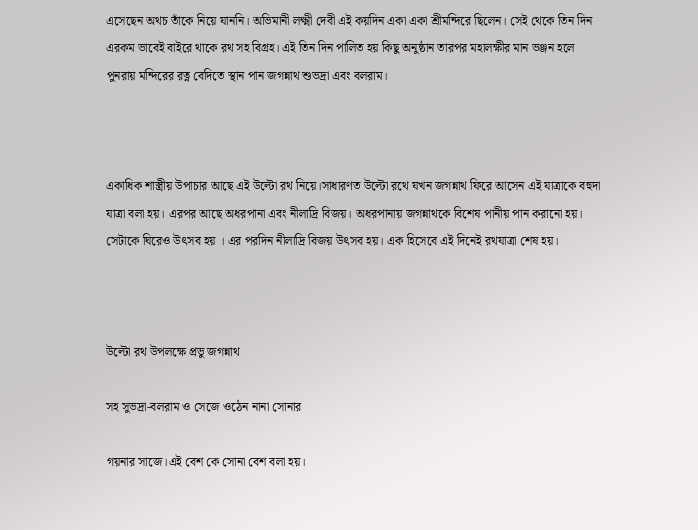এসেছেন অথচ তাঁকে নিয়ে যাননি। অভিমানী লক্ষ্মী দেবী এই কয়দিন একা একা শ্রীমন্দিরে ছিলেন। সেই থেকে তিন দিন এরকম ভাবেই বাইরে থাকে রথ সহ বিগ্রহ। এই তিন দিন পালিত হয় কিছু অনুষ্ঠান তারপর মহালক্ষীর মান ভঞ্জন হলে পুনরায় মন্দিরের রত্ন বেদিতে স্থান পান জগন্নাথ শুভদ্রা এবং বলরাম।



একাধিক শাস্ত্রীয় উপাচার আছে এই উল্টো রথ নিয়ে।সাধারণত উল্টো রথে যখন জগন্নাথ ফিরে আসেন এই যাত্রাকে বহুদা যাত্রা বলা হয়। এরপর আছে অধরপানা এবং নীলাদ্রি বিজয়। অধরপানায় জগন্নাথকে বিশেষ পানীয় পান করানো হয়। সেটাকে ঘিরেও উৎসব হয় । এর পরদিন নীলাদ্রি বিজয় উৎসব হয়। এক হিসেবে এই দিনেই রথযাত্রা শেষ হয়।



উল্টো রথ উপলক্ষে প্রভু জগন্নাথ

সহ সুভদ্রা-বলরাম ও সেজে ওঠেন নানা সোনার

গয়নার সাজে।এই বেশ কে সোনা বেশ বলা হয়।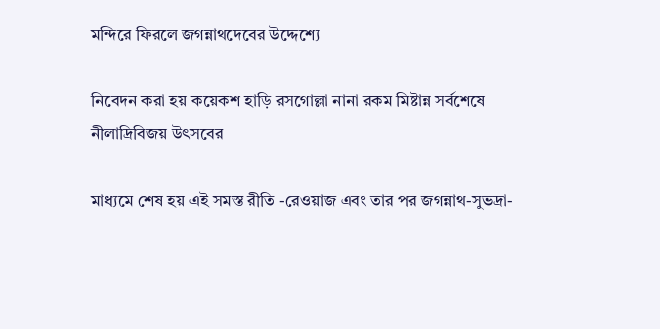মন্দিরে ফিরলে জগন্নাথদেবের উদ্দেশ্যে

নিবেদন করা হয় কয়েকশ হাড়ি রসগোল্লা নানা রকম মিষ্টান্ন সর্বশেষে নীলাদ্রিবিজয় উৎসবের

মাধ্যমে শেষ হয় এই সমস্ত রীতি -রেওয়াজ এবং তার পর জগন্নাথ-সুভদ্রা-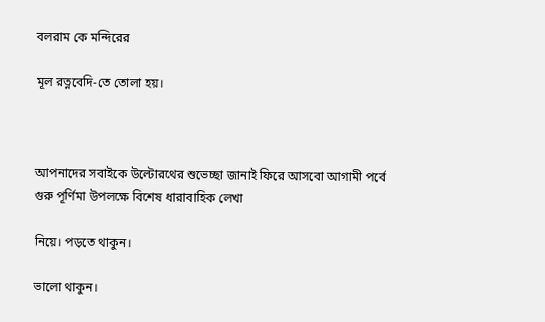বলরাম কে মন্দিরের

মূল রত্নবেদি-তে তোলা হয়।



আপনাদের সবাইকে উল্টোরথের শুভেচ্ছা জানাই ফিরে আসবো আগামী পর্বে গুরু পূর্ণিমা উপলক্ষে বিশেষ ধারাবাহিক লেখা

নিয়ে। পড়তে থাকুন।

ভালো থাকুন।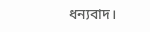ধন্যবাদ।